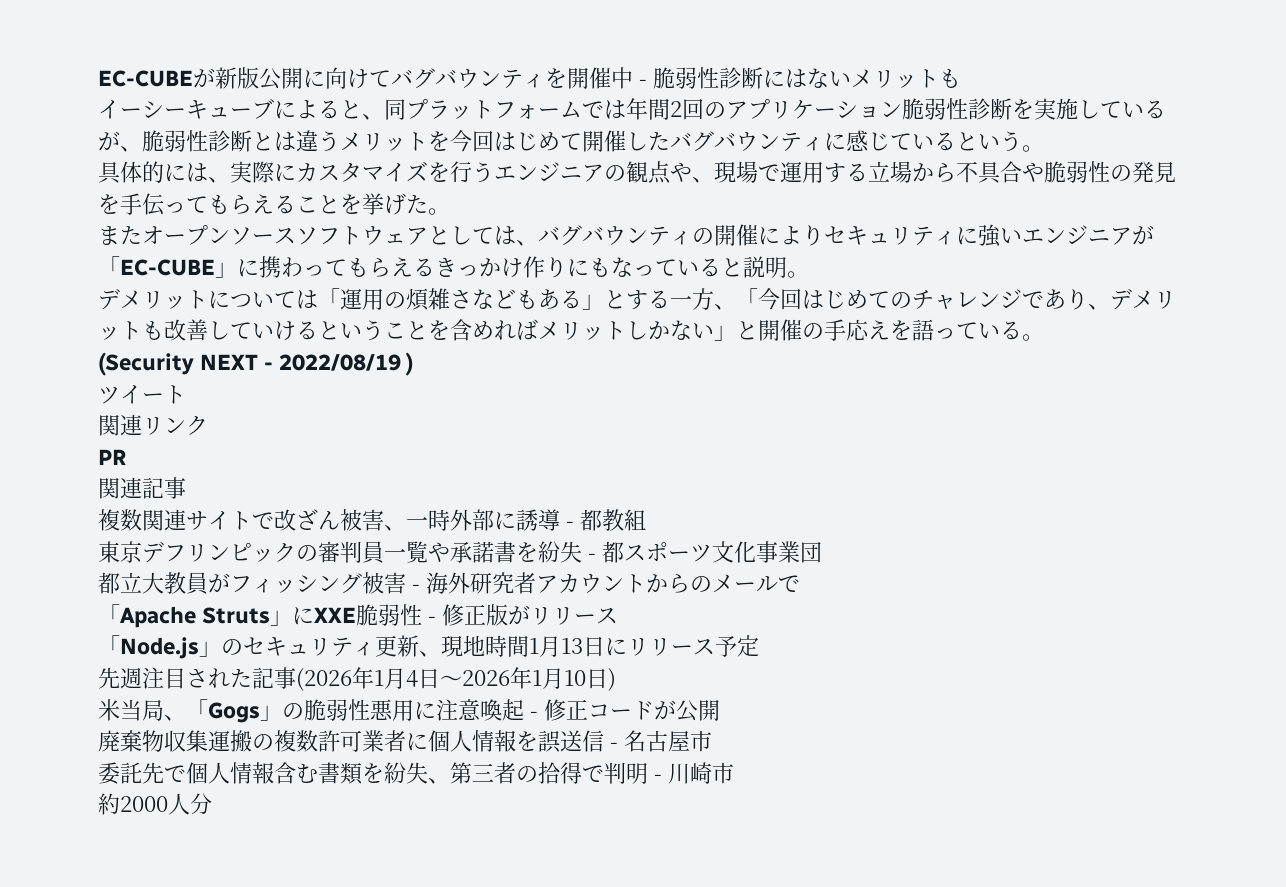EC-CUBEが新版公開に向けてバグバウンティを開催中 - 脆弱性診断にはないメリットも
イーシーキューブによると、同プラットフォームでは年間2回のアプリケーション脆弱性診断を実施しているが、脆弱性診断とは違うメリットを今回はじめて開催したバグバウンティに感じているという。
具体的には、実際にカスタマイズを行うエンジニアの観点や、現場で運用する立場から不具合や脆弱性の発見を手伝ってもらえることを挙げた。
またオープンソースソフトウェアとしては、バグバウンティの開催によりセキュリティに強いエンジニアが「EC-CUBE」に携わってもらえるきっかけ作りにもなっていると説明。
デメリットについては「運用の煩雑さなどもある」とする一方、「今回はじめてのチャレンジであり、デメリットも改善していけるということを含めればメリットしかない」と開催の手応えを語っている。
(Security NEXT - 2022/08/19 )
ツイート
関連リンク
PR
関連記事
複数関連サイトで改ざん被害、一時外部に誘導 - 都教組
東京デフリンピックの審判員一覧や承諾書を紛失 - 都スポーツ文化事業団
都立大教員がフィッシング被害 - 海外研究者アカウントからのメールで
「Apache Struts」にXXE脆弱性 - 修正版がリリース
「Node.js」のセキュリティ更新、現地時間1月13日にリリース予定
先週注目された記事(2026年1月4日〜2026年1月10日)
米当局、「Gogs」の脆弱性悪用に注意喚起 - 修正コードが公開
廃棄物収集運搬の複数許可業者に個人情報を誤送信 - 名古屋市
委託先で個人情報含む書類を紛失、第三者の拾得で判明 - 川崎市
約2000人分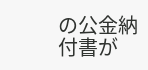の公金納付書が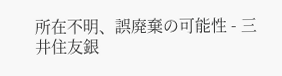所在不明、誤廃棄の可能性 - 三井住友銀